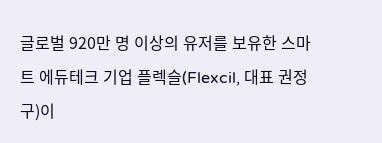글로벌 920만 명 이상의 유저를 보유한 스마트 에듀테크 기업 플렉슬(Flexcil, 대표 권정구)이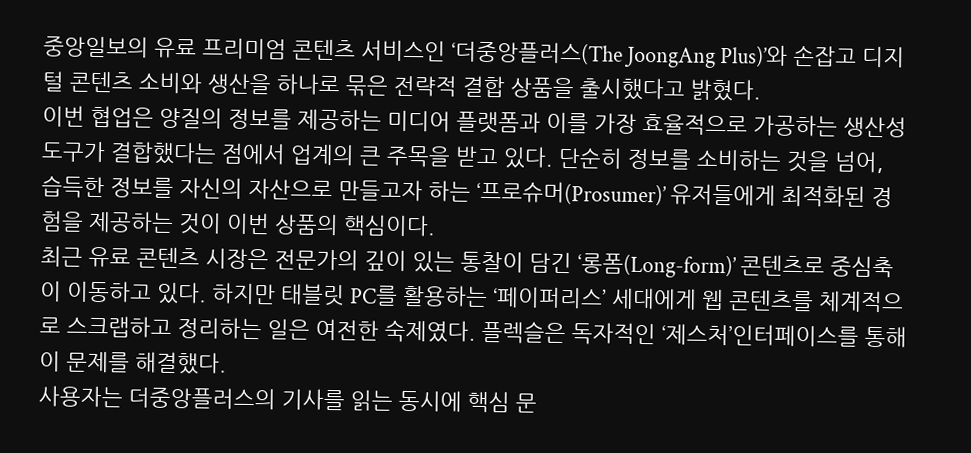중앙일보의 유료 프리미엄 콘텐츠 서비스인 ‘더중앙플러스(The JoongAng Plus)’와 손잡고 디지털 콘텐츠 소비와 생산을 하나로 묶은 전략적 결합 상품을 출시했다고 밝혔다.
이번 협업은 양질의 정보를 제공하는 미디어 플랫폼과 이를 가장 효율적으로 가공하는 생산성 도구가 결합했다는 점에서 업계의 큰 주목을 받고 있다. 단순히 정보를 소비하는 것을 넘어, 습득한 정보를 자신의 자산으로 만들고자 하는 ‘프로슈머(Prosumer)’ 유저들에게 최적화된 경험을 제공하는 것이 이번 상품의 핵심이다.
최근 유료 콘텐츠 시장은 전문가의 깊이 있는 통찰이 담긴 ‘롱폼(Long-form)’ 콘텐츠로 중심축이 이동하고 있다. 하지만 태블릿 PC를 활용하는 ‘페이퍼리스’ 세대에게 웹 콘텐츠를 체계적으로 스크랩하고 정리하는 일은 여전한 숙제였다. 플렉슬은 독자적인 ‘제스처’인터페이스를 통해 이 문제를 해결했다.
사용자는 더중앙플러스의 기사를 읽는 동시에 핵심 문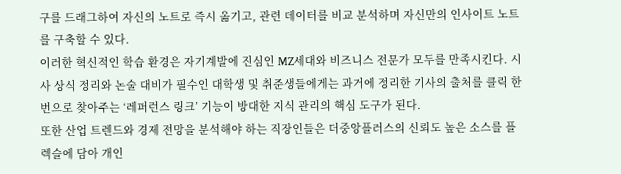구를 드래그하여 자신의 노트로 즉시 옮기고, 관련 데이터를 비교 분석하며 자신만의 인사이트 노트를 구축할 수 있다.
이러한 혁신적인 학습 환경은 자기계발에 진심인 MZ세대와 비즈니스 전문가 모두를 만족시킨다. 시사 상식 정리와 논술 대비가 필수인 대학생 및 취준생들에게는 과거에 정리한 기사의 출처를 클릭 한 번으로 찾아주는 ‘레퍼런스 링크’ 기능이 방대한 지식 관리의 핵심 도구가 된다.
또한 산업 트렌드와 경제 전망을 분석해야 하는 직장인들은 더중앙플러스의 신뢰도 높은 소스를 플렉슬에 담아 개인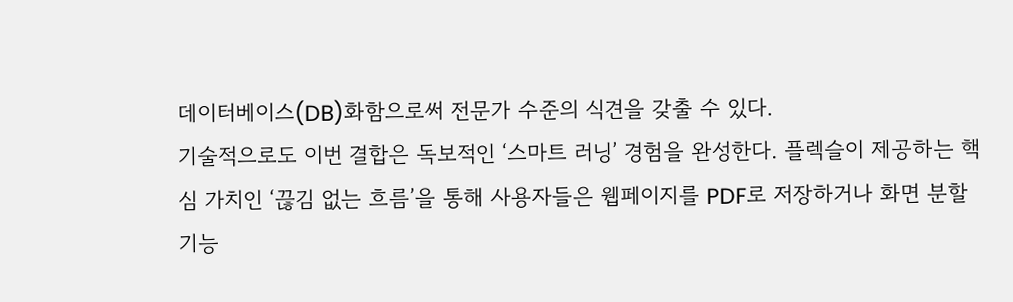데이터베이스(DB)화함으로써 전문가 수준의 식견을 갖출 수 있다.
기술적으로도 이번 결합은 독보적인 ‘스마트 러닝’ 경험을 완성한다. 플렉슬이 제공하는 핵심 가치인 ‘끊김 없는 흐름’을 통해 사용자들은 웹페이지를 PDF로 저장하거나 화면 분할 기능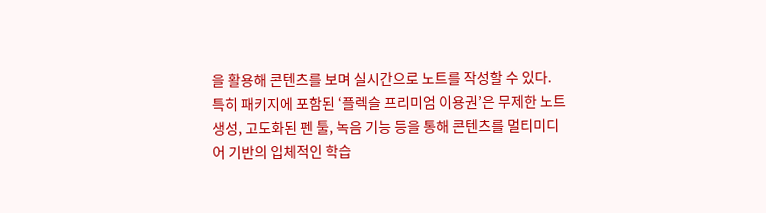을 활용해 콘텐츠를 보며 실시간으로 노트를 작성할 수 있다.
특히 패키지에 포함된 ‘플렉슬 프리미엄 이용권’은 무제한 노트 생성, 고도화된 펜 툴, 녹음 기능 등을 통해 콘텐츠를 멀티미디어 기반의 입체적인 학습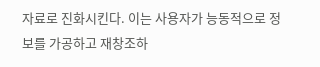자료로 진화시킨다. 이는 사용자가 능동적으로 정보를 가공하고 재창조하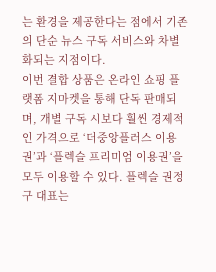는 환경을 제공한다는 점에서 기존의 단순 뉴스 구독 서비스와 차별화되는 지점이다.
이번 결합 상품은 온라인 쇼핑 플랫폼 지마켓을 통해 단독 판매되며, 개별 구독 시보다 훨씬 경제적인 가격으로 ‘더중앙플러스 이용권’과 ‘플렉슬 프리미엄 이용권’을 모두 이용할 수 있다. 플렉슬 권정구 대표는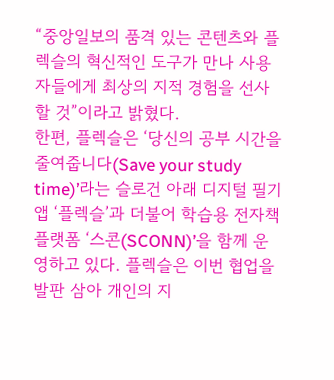“중앙일보의 품격 있는 콘텐츠와 플렉슬의 혁신적인 도구가 만나 사용자들에게 최상의 지적 경험을 선사할 것”이라고 밝혔다.
한편, 플렉슬은 ‘당신의 공부 시간을 줄여줍니다(Save your study time)’라는 슬로건 아래 디지털 필기 앱 ‘플렉슬’과 더불어 학습용 전자책 플랫폼 ‘스콘(SCONN)’을 함께 운영하고 있다. 플렉슬은 이번 협업을 발판 삼아 개인의 지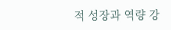적 성장과 역량 강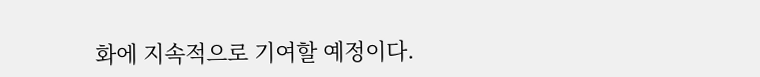화에 지속적으로 기여할 예정이다.